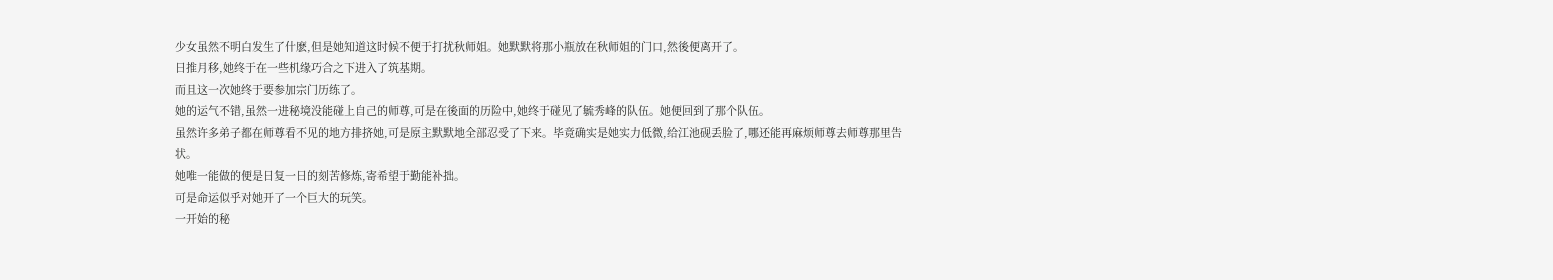少女虽然不明白发生了什麽,但是她知道这时候不便于打扰秋师姐。她默默将那小瓶放在秋师姐的门口,然後便离开了。
日推月移,她终于在一些机缘巧合之下进入了筑基期。
而且这一次她终于要参加宗门历练了。
她的运气不错,虽然一进秘境没能碰上自己的师尊,可是在後面的历险中,她终于碰见了毓秀峰的队伍。她便回到了那个队伍。
虽然许多弟子都在师尊看不见的地方排挤她,可是原主默默地全部忍受了下来。毕竟确实是她实力低微,给江池砚丢脸了,哪还能再麻烦师尊去师尊那里告状。
她唯一能做的便是日复一日的刻苦修炼,寄希望于勤能补拙。
可是命运似乎对她开了一个巨大的玩笑。
一开始的秘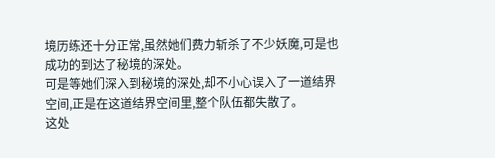境历练还十分正常,虽然她们费力斩杀了不少妖魔,可是也成功的到达了秘境的深处。
可是等她们深入到秘境的深处,却不小心误入了一道结界空间,正是在这道结界空间里,整个队伍都失散了。
这处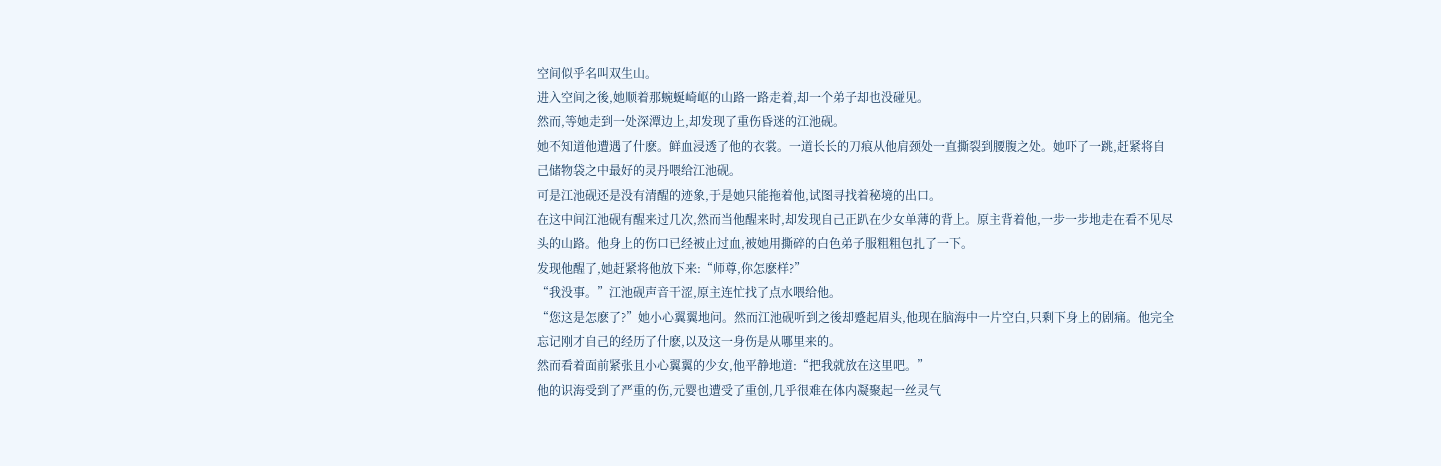空间似乎名叫双生山。
进入空间之後,她顺着那蜿蜒崎岖的山路一路走着,却一个弟子却也没碰见。
然而,等她走到一处深潭边上,却发现了重伤昏迷的江池砚。
她不知道他遭遇了什麽。鲜血浸透了他的衣裳。一道长长的刀痕从他肩颈处一直撕裂到腰腹之处。她吓了一跳,赶紧将自己储物袋之中最好的灵丹喂给江池砚。
可是江池砚还是没有清醒的迹象,于是她只能拖着他,试图寻找着秘境的出口。
在这中间江池砚有醒来过几次,然而当他醒来时,却发现自己正趴在少女单薄的背上。原主背着他,一步一步地走在看不见尽头的山路。他身上的伤口已经被止过血,被她用撕碎的白色弟子服粗粗包扎了一下。
发现他醒了,她赶紧将他放下来:“师尊,你怎麽样?”
“我没事。”江池砚声音干涩,原主连忙找了点水喂给他。
“您这是怎麽了?”她小心翼翼地问。然而江池砚听到之後却蹙起眉头,他现在脑海中一片空白,只剩下身上的剧痛。他完全忘记刚才自己的经历了什麽,以及这一身伤是从哪里来的。
然而看着面前紧张且小心翼翼的少女,他平静地道:“把我就放在这里吧。”
他的识海受到了严重的伤,元婴也遭受了重创,几乎很难在体内凝聚起一丝灵气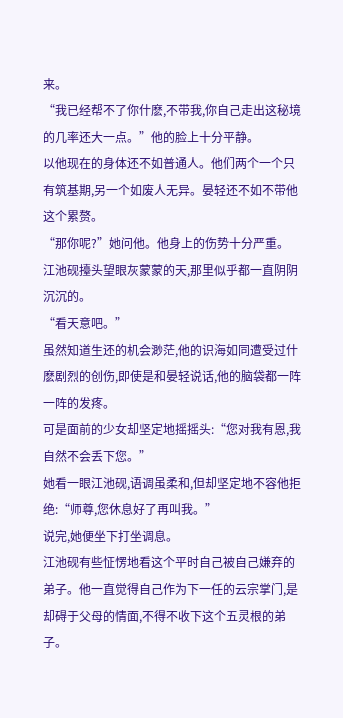来。
“我已经帮不了你什麽,不带我,你自己走出这秘境的几率还大一点。”他的脸上十分平静。
以他现在的身体还不如普通人。他们两个一个只有筑基期,另一个如废人无异。晏轻还不如不带他这个累赘。
“那你呢?”她问他。他身上的伤势十分严重。
江池砚擡头望眼灰蒙蒙的天,那里似乎都一直阴阴沉沉的。
“看天意吧。”
虽然知道生还的机会渺茫,他的识海如同遭受过什麽剧烈的创伤,即使是和晏轻说话,他的脑袋都一阵一阵的发疼。
可是面前的少女却坚定地摇摇头:“您对我有恩,我自然不会丢下您。”
她看一眼江池砚,语调虽柔和,但却坚定地不容他拒绝:“师尊,您休息好了再叫我。”
说完,她便坐下打坐调息。
江池砚有些怔愣地看这个平时自己被自己嫌弃的弟子。他一直觉得自己作为下一任的云宗掌门,是却碍于父母的情面,不得不收下这个五灵根的弟子。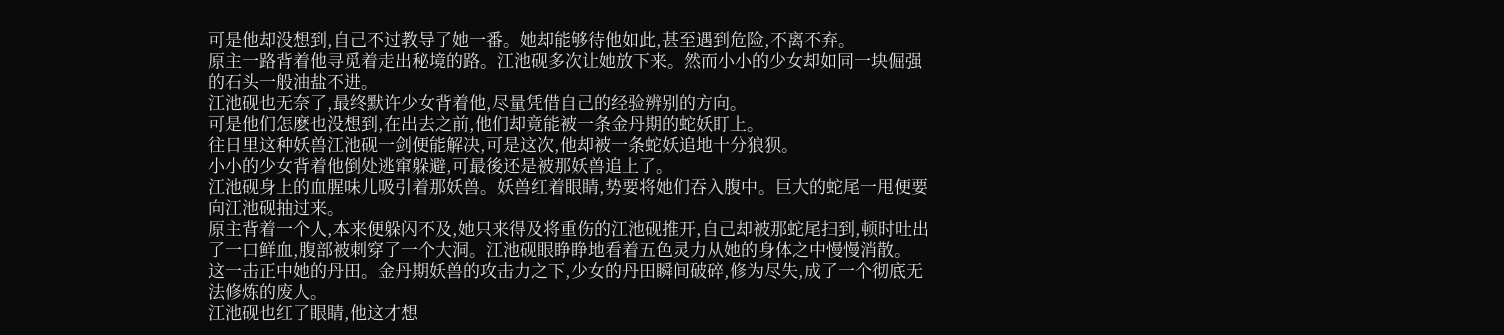可是他却没想到,自己不过教导了她一番。她却能够待他如此,甚至遇到危险,不离不弃。
原主一路背着他寻觅着走出秘境的路。江池砚多次让她放下来。然而小小的少女却如同一块倔强的石头一般油盐不进。
江池砚也无奈了,最终默许少女背着他,尽量凭借自己的经验辨别的方向。
可是他们怎麽也没想到,在出去之前,他们却竟能被一条金丹期的蛇妖盯上。
往日里这种妖兽江池砚一剑便能解决,可是这次,他却被一条蛇妖追地十分狼狈。
小小的少女背着他倒处逃窜躲避,可最後还是被那妖兽追上了。
江池砚身上的血腥味儿吸引着那妖兽。妖兽红着眼睛,势要将她们吞入腹中。巨大的蛇尾一甩便要向江池砚抽过来。
原主背着一个人,本来便躲闪不及,她只来得及将重伤的江池砚推开,自己却被那蛇尾扫到,顿时吐出了一口鲜血,腹部被刺穿了一个大洞。江池砚眼睁睁地看着五色灵力从她的身体之中慢慢消散。
这一击正中她的丹田。金丹期妖兽的攻击力之下,少女的丹田瞬间破碎,修为尽失,成了一个彻底无法修炼的废人。
江池砚也红了眼睛,他这才想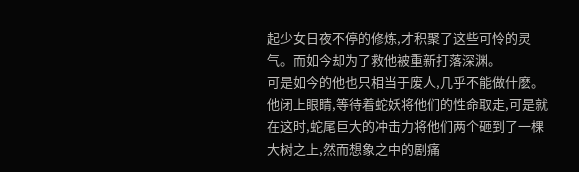起少女日夜不停的修炼,才积聚了这些可怜的灵气。而如今却为了救他被重新打落深渊。
可是如今的他也只相当于废人,几乎不能做什麽。
他闭上眼睛,等待着蛇妖将他们的性命取走,可是就在这时,蛇尾巨大的冲击力将他们两个砸到了一棵大树之上,然而想象之中的剧痛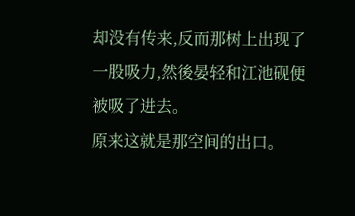却没有传来,反而那树上出现了一股吸力,然後晏轻和江池砚便被吸了进去。
原来这就是那空间的出口。